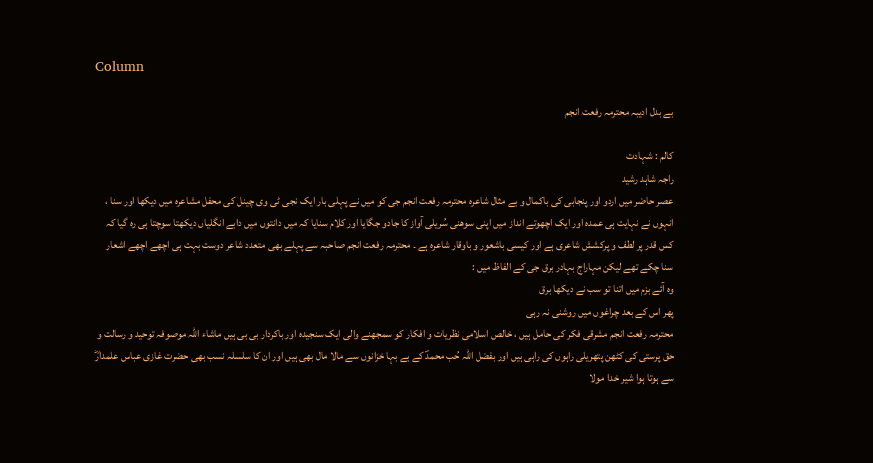Column

بے بدل ادیبہ محترمہ رفعت انجم

کالم : شہادت
راجہ شاہد رشید
عصر حاضر میں اردو اور پنجابی کی باکمال و بے مثال شاعرہ محترمہ رفعت انجم جی کو میں نے پہلی بار ایک نجی ٹی وی چینل کی محفل مشاعرہ میں دیکھا اور سنا ، انہوں نے نہایت ہی عمدہ اور ایک اچھوتے انداز میں اپنی سوھنی سُریلی آواز کا جادو جگایا اور کلام سنایا کہ میں دانتوں میں دابے انگلیاں دیکھتا سوچتا ہی رہ گیا کہ کس قدر پر لطف و پرکشش شاعری ہے اور کیسی باشعور و باوقار شاعرہ ہے ۔ محترمہ رفعت انجم صاحبہ سے پہلے بھی متعدد شاعر دوست بہت ہی اچھے اچھے اشعار سنا چکے تھے لیکن مہاراج بہادر برق جی کے الفاظ میں :
وہ آئے بزم میں اتنا تو سب نے دیکھا برق
پھر اس کے بعد چراغوں میں روشنی نہ رہی
محترمہ رفعت انجم مشرقی فکر کی حامل ہیں ، خالص اسلامی نظریات و افکار کو سمجھنے والی ایک سنجیدہ اور باکردار بی بی ہیں ماشاء اللہ موصوفہ توحید و رسالت و حق پرستی کی کٹھن پتھریلی راہوں کی راہی ہیں اور بفضل اللہ حُب محمدؐ کے بے بہا خزانوں سے مالا مال بھی ہیں اور ان کا سلسلہ نسب بھی حضرت غازی عباس علمدارؓ سے ہوتا ہوا شیر خدا مولا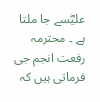علیؓسے جا ملتا ہے ۔ محترمہ رفعت انجم جی فرماتی ہیں کہ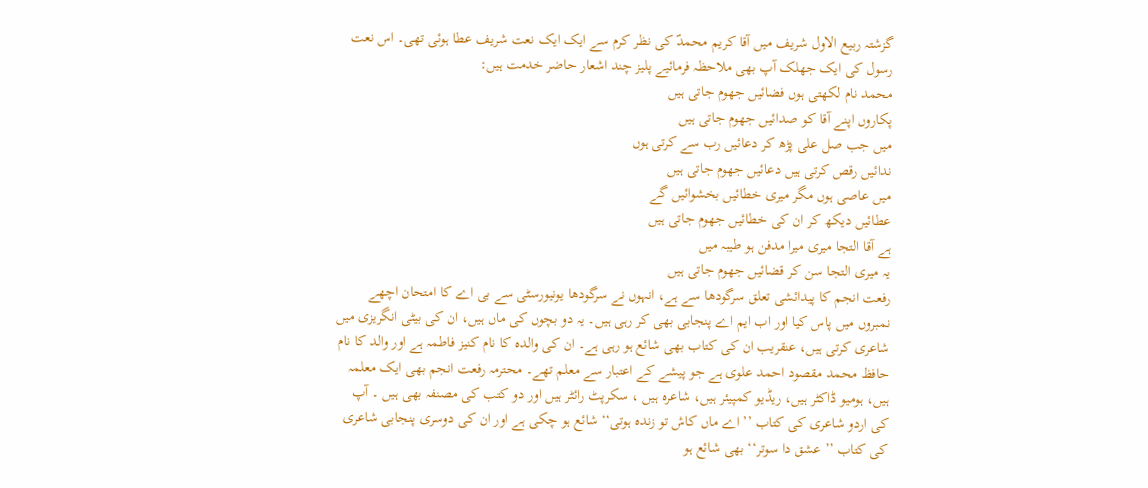گزشتہ ربیع الاول شریف میں آقا کریم محمدؐ کی نظر کرم سے ایک ایک نعت شریف عطا ہوئی تھی۔ اس نعت رسول کی ایک جھلک آپ بھی ملاحظہ فرمائیے پلیز چند اشعار حاضر خدمت ہیں:
محمد نام لکھتی ہوں فضائیں جھوم جاتی ہیں
پکاروں اپنے آقا کو صدائیں جھوم جاتی ہیں
میں جب صل علی پڑھ کر دعائیں رب سے کرتی ہوں
ندائیں رقص کرتی ہیں دعائیں جھوم جاتی ہیں
میں عاصی ہوں مگر میری خطائیں بخشوائیں گے
عطائیں دیکھ کر ان کی خطائیں جھوم جاتی ہیں
ہے آقا التجا میری میرا مدفن ہو طیبہ میں
یہ میری التجا سن کر قضائیں جھوم جاتی ہیں
رفعت انجم کا پیدائشی تعلق سرگودھا سے ہے، انہوں نے سرگودھا یونیورسٹی سے بی اے کا امتحان اچھے نمبروں میں پاس کیا اور اب ایم اے پنجابی بھی کر رہی ہیں۔ یہ دو بچوں کی ماں ہیں، ان کی بیٹی انگریزی میں شاعری کرتی ہیں، عنقریب ان کی کتاب بھی شائع ہو رہی ہے۔ ان کی والدہ کا نام کنیز فاطمہ ہے اور والد کا نام حافظ محمد مقصود احمد علوی ہے جو پیشے کے اعتبار سے معلم تھے۔ محترمہ رفعت انجم بھی ایک معلمہ ہیں، ہومیو ڈاکٹر ہیں، ریڈیو کمپیئر ہیں، شاعرہ ہیں ، سکرپٹ رائٹر ہیں اور دو کتب کی مصنفہ بھی ہیں ۔ آپ کی اردو شاعری کی کتاب ’’ اے ماں کاش تو زندہ ہوتی‘‘ شائع ہو چکی ہے اور ان کی دوسری پنجابی شاعری کی کتاب ’’ عشق دا سوتر‘‘ بھی شائع ہو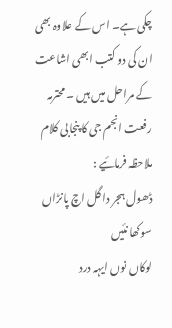چکی ہے۔ اس کے علاوہ بھی ان کی دو کتب ابھی اشاعت کے مراحل میں ہیں ۔ محترمہ رفعت انجم جی کا پنجابی کلام ملاحظہ فرمائیے :
ڈھول ہجر دا گل اچ پانڑاں سوکھا نئیں
لوکاں نوں ایہہ درد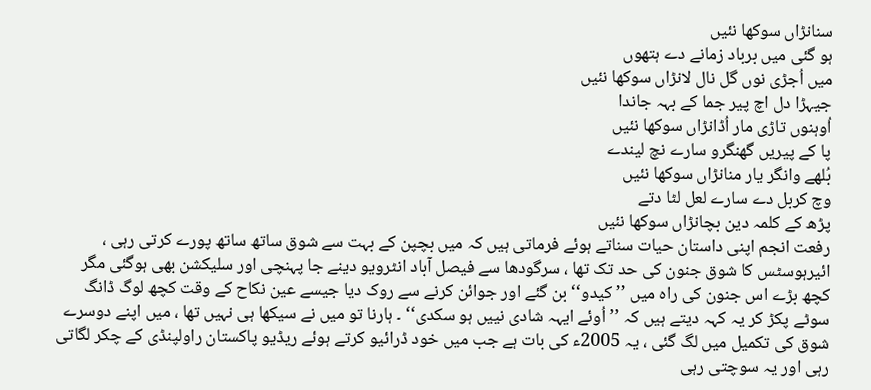سنانڑاں سوکھا نئیں
ہو گئی میں برباد زمانے دے ہتھوں
میں اُجڑی نوں گل نال لانڑاں سوکھا نئیں
جیہڑا دل اچ پیر جما کے بہہ جاندا
اُوہنوں تاڑی مار اُڈانڑاں سوکھا نئیں
پا کے پیریں گھنگرو سارے نچ لیندے
بُلھے وانگر یار منانڑاں سوکھا نئیں
وچ کربل دے سارے لعل لٹا دتے
پڑھ کے کلمہ دین بچانڑاں سوکھا نئیں
رفعت انجم اپنی داستان حیات سناتے ہوئے فرماتی ہیں کہ میں بچپن کے بہت سے شوق ساتھ ساتھ پورے کرتی رہی ، ائیرہوسٹس کا شوق جنون کی حد تک تھا ، سرگودھا سے فیصل آباد انٹرویو دینے جا پہنچی اور سلیکشن بھی ہوگئی مگر کچھ بڑے اس جنون کی راہ میں ’’ کیدو‘‘ بن گئے اور جوائن کرنے سے روک دیا جیسے عین نکاح کے وقت کچھ لوگ ڈانگ سوٹے پکڑ کر یہ کہہ دیتے ہیں کہ ’’ اُوئے ایہہ شادی نییں ہو سکدی‘‘ ۔ ہارنا تو میں نے سیکھا ہی نہیں تھا ، میں اپنے دوسرے شوق کی تکمیل میں لگ گئی ، یہ 2005ء کی بات ہے جب میں خود ڈرائیو کرتے ہوئے ریڈیو پاکستان راولپنڈی کے چکر لگاتی رہی اور یہ سوچتی رہی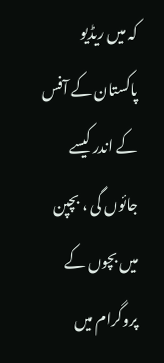کہ میں ریڈیو پاکستان کے آفس کے اندر کیسے جائوں گی ، بچپن میں بچوں کے پروگرام میں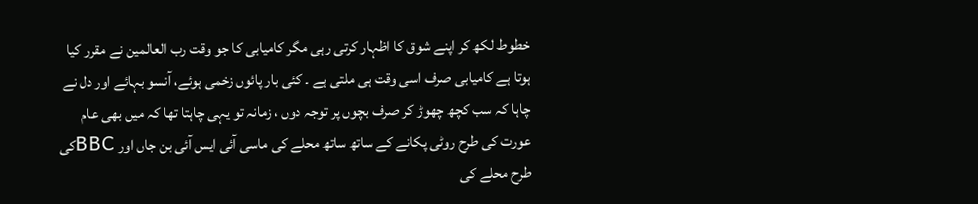خطوط لکھ کر اپنے شوق کا اظہار کرتی رہی مگر کامیابی کا جو وقت رب العالمین نے مقرر کیا ہوتا ہے کامیابی صرف اسی وقت ہی ملتی ہے ۔ کئی بار پائوں زخمی ہوئے، آنسو بہائے اور دل نے چاہا کہ سب کچھ چھوڑ کر صرف بچوں پر توجہ دوں ، زمانہ تو یہی چاہتا تھا کہ میں بھی عام عورت کی طرح روٹی پکانے کے ساتھ ساتھ محلے کی ماسی آئی ایس آئی بن جاں اور BBCکی طرح محلے کی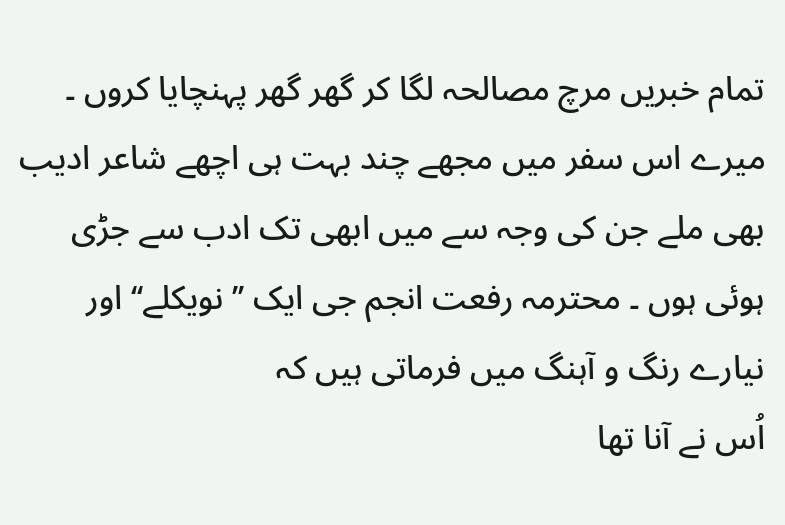تمام خبریں مرچ مصالحہ لگا کر گھر گھر پہنچایا کروں ۔ میرے اس سفر میں مجھے چند بہت ہی اچھے شاعر ادیب بھی ملے جن کی وجہ سے میں ابھی تک ادب سے جڑی ہوئی ہوں ۔ محترمہ رفعت انجم جی ایک ’’ نویکلے‘‘ اور نیارے رنگ و آہنگ میں فرماتی ہیں کہ
اُس نے آنا تھا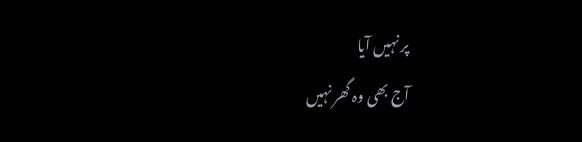پر نہیں آیا
آج بھی وہ گھر نہیں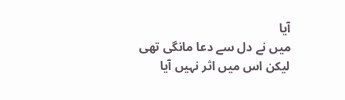آیا
میں نے دل سے دعا مانگی تھی
لیکن اس میں اثر نہیں آیا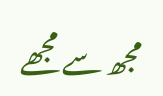مجھ سے مجھے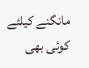مانگنے کیلئے
کوئی بھی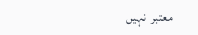معتبر  نہیں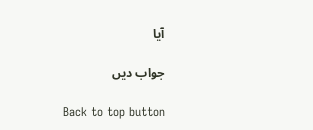آیا

جواب دیں

Back to top button